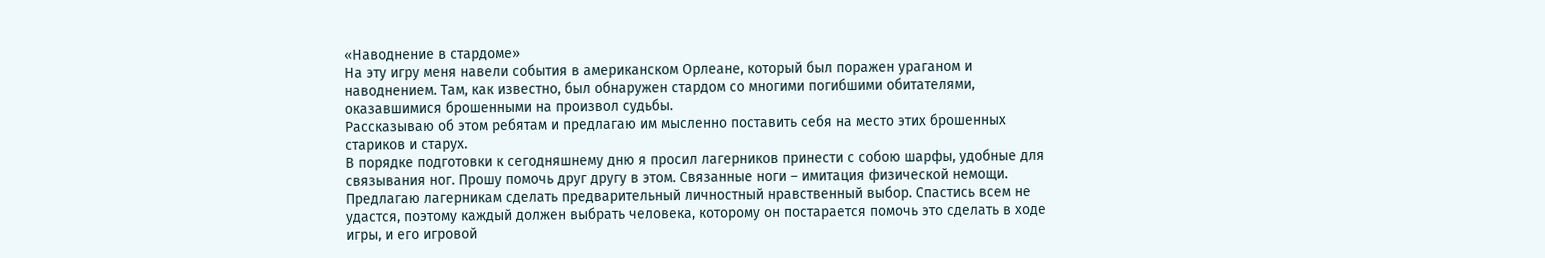«Наводнение в стардоме»
На эту игру меня навели события в американском Орлеане, который был поражен ураганом и наводнением. Там, как известно, был обнаружен стардом со многими погибшими обитателями, оказавшимися брошенными на произвол судьбы.
Рассказываю об этом ребятам и предлагаю им мысленно поставить себя на место этих брошенных стариков и старух.
В порядке подготовки к сегодняшнему дню я просил лагерников принести с собою шарфы, удобные для связывания ног. Прошу помочь друг другу в этом. Связанные ноги – имитация физической немощи.
Предлагаю лагерникам сделать предварительный личностный нравственный выбор. Спастись всем не удастся, поэтому каждый должен выбрать человека, которому он постарается помочь это сделать в ходе игры, и его игровой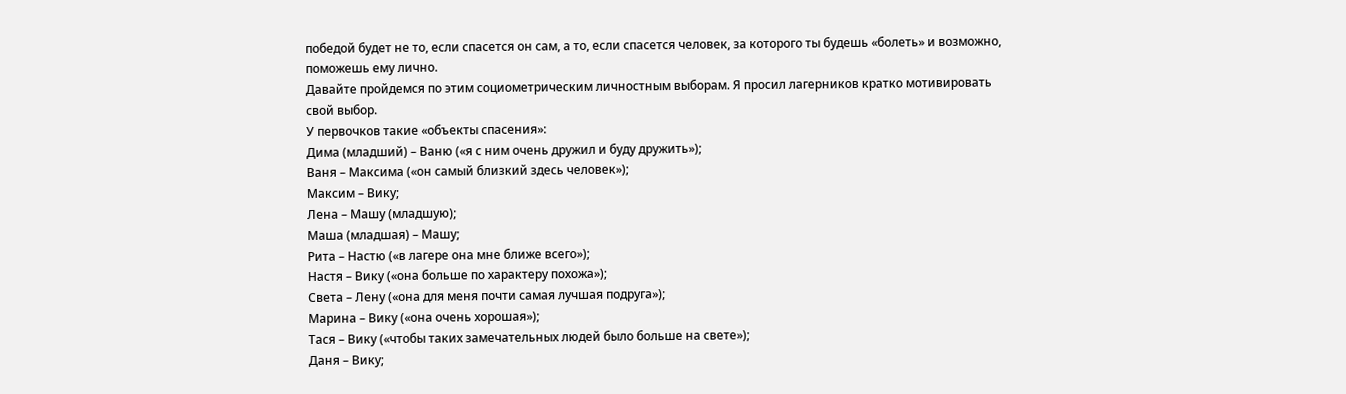победой будет не то, если спасется он сам, а то, если спасется человек, за которого ты будешь «болеть» и возможно, поможешь ему лично.
Давайте пройдемся по этим социометрическим личностным выборам. Я просил лагерников кратко мотивировать свой выбор.
У первочков такие «объекты спасения»:
Дима (младший) – Ваню («я с ним очень дружил и буду дружить»);
Ваня – Максима («он самый близкий здесь человек»);
Максим – Вику;
Лена – Машу (младшую);
Маша (младшая) – Машу;
Рита – Настю («в лагере она мне ближе всего»);
Настя – Вику («она больше по характеру похожа»);
Света – Лену («она для меня почти самая лучшая подруга»);
Марина – Вику («она очень хорошая»);
Тася – Вику («чтобы таких замечательных людей было больше на свете»);
Даня – Вику;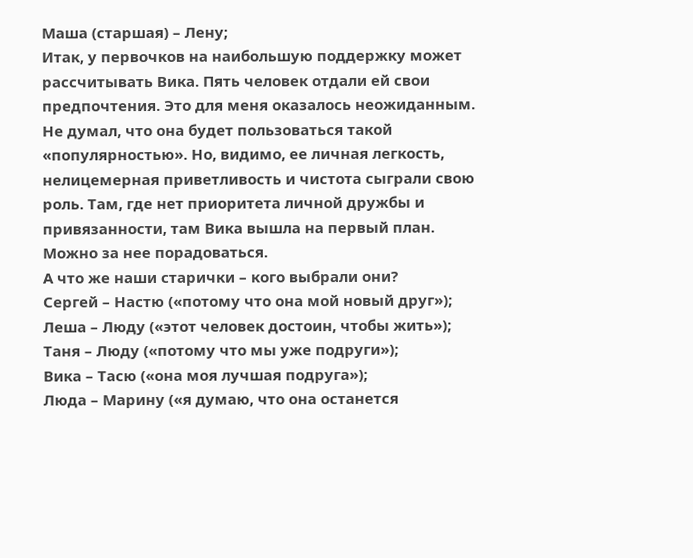Маша (старшая) – Лену;
Итак, у первочков на наибольшую поддержку может рассчитывать Вика. Пять человек отдали ей свои предпочтения. Это для меня оказалось неожиданным. Не думал, что она будет пользоваться такой «популярностью». Но, видимо, ее личная легкость, нелицемерная приветливость и чистота сыграли свою роль. Там, где нет приоритета личной дружбы и привязанности, там Вика вышла на первый план. Можно за нее порадоваться.
А что же наши старички – кого выбрали они?
Сергей – Настю («потому что она мой новый друг»);
Леша – Люду («этот человек достоин, чтобы жить»);
Таня – Люду («потому что мы уже подруги»);
Вика – Тасю («она моя лучшая подруга»);
Люда – Марину («я думаю, что она останется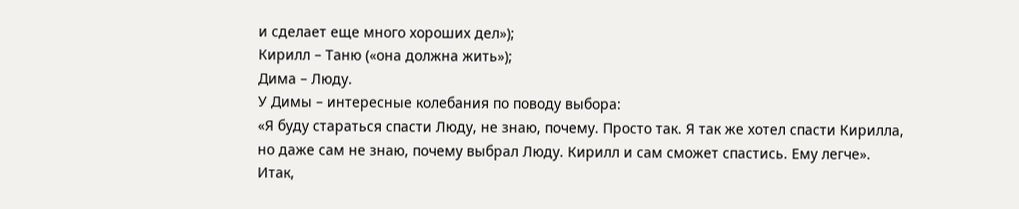и сделает еще много хороших дел»);
Кирилл – Таню («она должна жить»);
Дима – Люду.
У Димы – интересные колебания по поводу выбора:
«Я буду стараться спасти Люду, не знаю, почему. Просто так. Я так же хотел спасти Кирилла, но даже сам не знаю, почему выбрал Люду. Кирилл и сам сможет спастись. Ему легче».
Итак,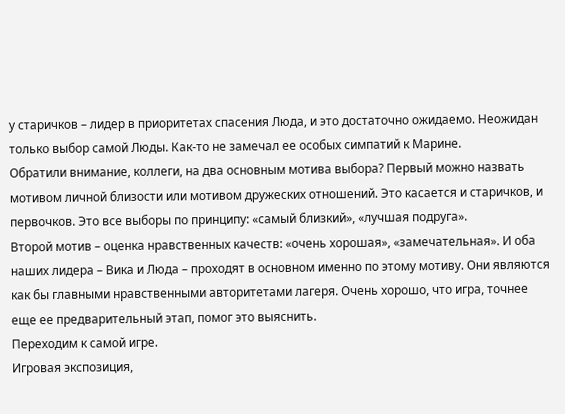у старичков – лидер в приоритетах спасения Люда, и это достаточно ожидаемо. Неожидан только выбор самой Люды. Как-то не замечал ее особых симпатий к Марине.
Обратили внимание, коллеги, на два основным мотива выбора? Первый можно назвать мотивом личной близости или мотивом дружеских отношений. Это касается и старичков, и первочков. Это все выборы по принципу: «самый близкий», «лучшая подруга».
Второй мотив – оценка нравственных качеств: «очень хорошая», «замечательная». И оба наших лидера – Вика и Люда – проходят в основном именно по этому мотиву. Они являются как бы главными нравственными авторитетами лагеря. Очень хорошо, что игра, точнее еще ее предварительный этап, помог это выяснить.
Переходим к самой игре.
Игровая экспозиция,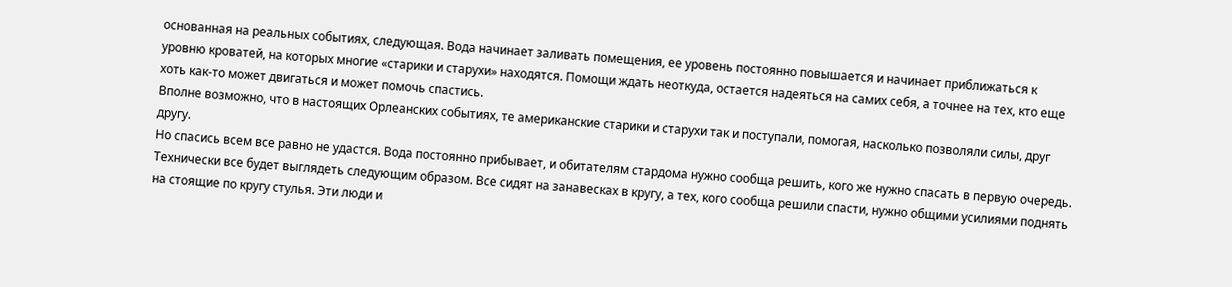основанная на реальных событиях, следующая. Вода начинает заливать помещения, ее уровень постоянно повышается и начинает приближаться к уровню кроватей, на которых многие «старики и старухи» находятся. Помощи ждать неоткуда, остается надеяться на самих себя, а точнее на тех, кто еще хоть как-то может двигаться и может помочь спастись.
Вполне возможно, что в настоящих Орлеанских событиях, те американские старики и старухи так и поступали, помогая, насколько позволяли силы, друг другу.
Но спасись всем все равно не удастся. Вода постоянно прибывает, и обитателям стардома нужно сообща решить, кого же нужно спасать в первую очередь.
Технически все будет выглядеть следующим образом. Все сидят на занавесках в кругу, а тех, кого сообща решили спасти, нужно общими усилиями поднять на стоящие по кругу стулья. Эти люди и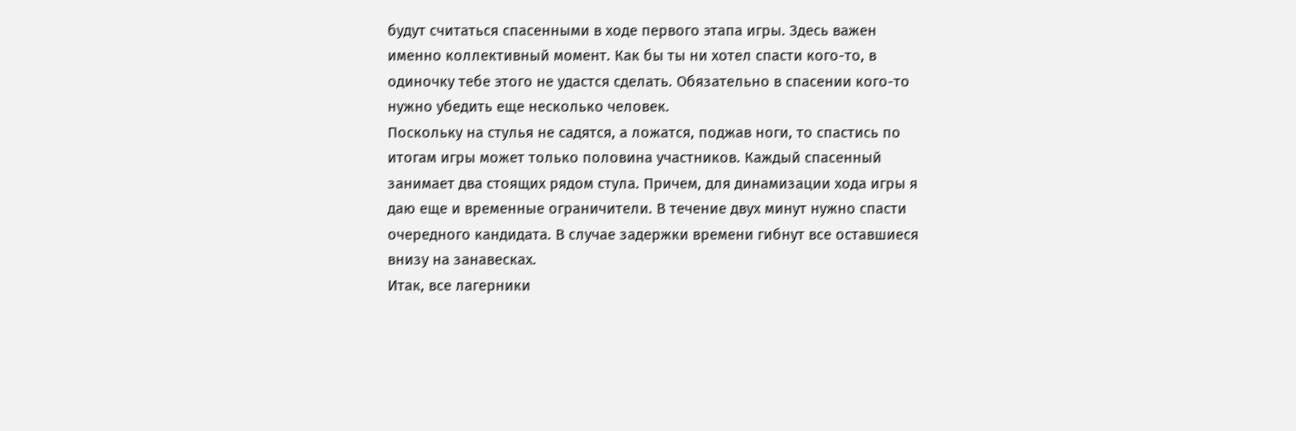будут считаться спасенными в ходе первого этапа игры. Здесь важен именно коллективный момент. Как бы ты ни хотел спасти кого-то, в одиночку тебе этого не удастся сделать. Обязательно в спасении кого-то нужно убедить еще несколько человек.
Поскольку на стулья не садятся, а ложатся, поджав ноги, то спастись по итогам игры может только половина участников. Каждый спасенный занимает два стоящих рядом стула. Причем, для динамизации хода игры я даю еще и временные ограничители. В течение двух минут нужно спасти очередного кандидата. В случае задержки времени гибнут все оставшиеся внизу на занавесках.
Итак, все лагерники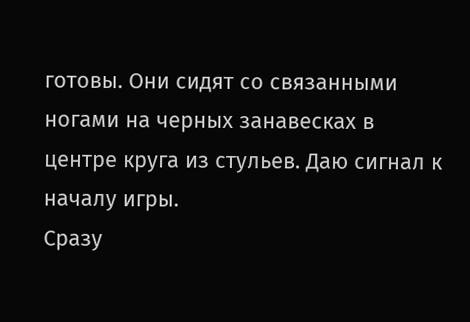готовы. Они сидят со связанными ногами на черных занавесках в центре круга из стульев. Даю сигнал к началу игры.
Сразу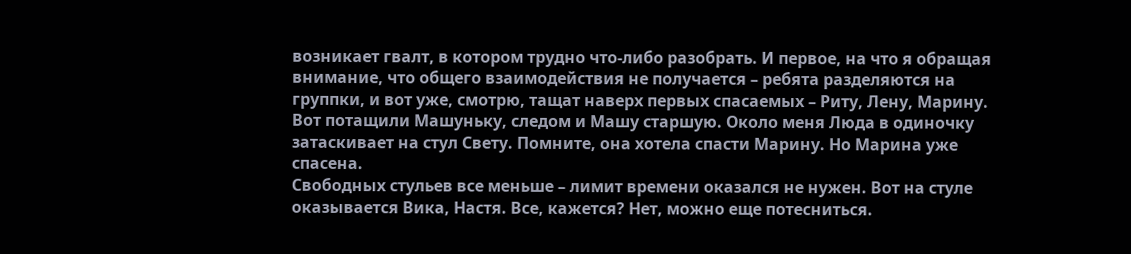возникает гвалт, в котором трудно что-либо разобрать. И первое, на что я обращая внимание, что общего взаимодействия не получается – ребята разделяются на группки, и вот уже, смотрю, тащат наверх первых спасаемых – Риту, Лену, Марину. Вот потащили Машуньку, следом и Машу старшую. Около меня Люда в одиночку затаскивает на стул Свету. Помните, она хотела спасти Марину. Но Марина уже спасена.
Свободных стульев все меньше – лимит времени оказался не нужен. Вот на стуле оказывается Вика, Настя. Все, кажется? Нет, можно еще потесниться.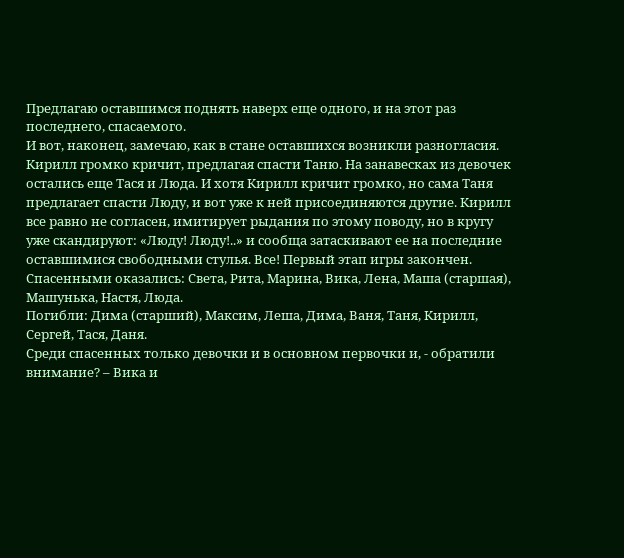Предлагаю оставшимся поднять наверх еще одного, и на этот раз последнего, спасаемого.
И вот, наконец, замечаю, как в стане оставшихся возникли разногласия. Кирилл громко кричит, предлагая спасти Таню. На занавесках из девочек остались еще Тася и Люда. И хотя Кирилл кричит громко, но сама Таня предлагает спасти Люду, и вот уже к ней присоединяются другие. Кирилл все равно не согласен, имитирует рыдания по этому поводу, но в кругу уже скандируют: «Люду! Люду!..» и сообща затаскивают ее на последние оставшимися свободными стулья. Все! Первый этап игры закончен.
Спасенными оказались: Света, Рита, Марина, Вика, Лена, Маша (старшая), Машунька, Настя, Люда.
Погибли: Дима (старший), Максим, Леша, Дима, Ваня, Таня, Кирилл, Сергей, Тася, Даня.
Среди спасенных только девочки и в основном первочки и, - обратили внимание? – Вика и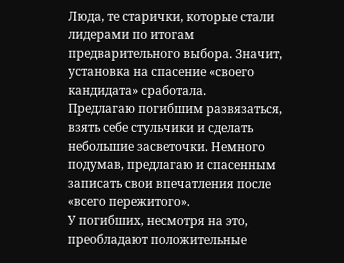Люда, те старички, которые стали лидерами по итогам предварительного выбора. Значит, установка на спасение «своего кандидата» сработала.
Предлагаю погибшим развязаться, взять себе стульчики и сделать небольшие засветочки. Немного подумав, предлагаю и спасенным записать свои впечатления после «всего пережитого».
У погибших, несмотря на это, преобладают положительные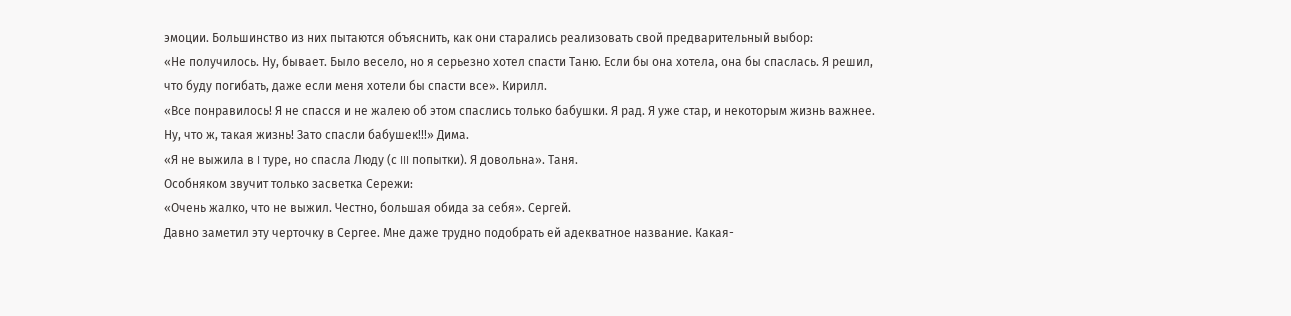эмоции. Большинство из них пытаются объяснить, как они старались реализовать свой предварительный выбор:
«Не получилось. Ну, бывает. Было весело, но я серьезно хотел спасти Таню. Если бы она хотела, она бы спаслась. Я решил, что буду погибать, даже если меня хотели бы спасти все». Кирилл.
«Все понравилось! Я не спасся и не жалею об этом спаслись только бабушки. Я рад. Я уже стар, и некоторым жизнь важнее. Ну, что ж, такая жизнь! Зато спасли бабушек!!!» Дима.
«Я не выжила в I туре, но спасла Люду (с III попытки). Я довольна». Таня.
Особняком звучит только засветка Сережи:
«Очень жалко, что не выжил. Честно, большая обида за себя». Сергей.
Давно заметил эту черточку в Сергее. Мне даже трудно подобрать ей адекватное название. Какая-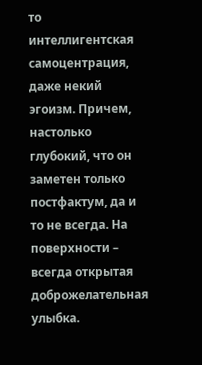то интеллигентская самоцентрация, даже некий эгоизм. Причем, настолько глубокий, что он заметен только постфактум, да и то не всегда. На поверхности – всегда открытая доброжелательная улыбка.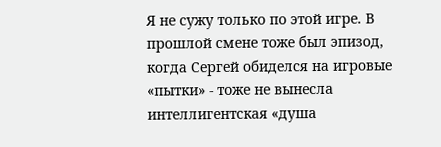Я не сужу только по этой игре. В прошлой смене тоже был эпизод, когда Сергей обиделся на игровые «пытки» - тоже не вынесла интеллигентская «душа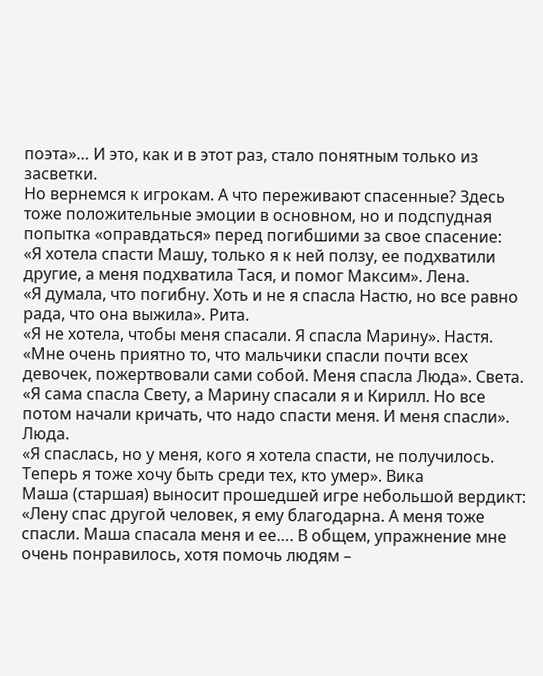поэта»… И это, как и в этот раз, стало понятным только из засветки.
Но вернемся к игрокам. А что переживают спасенные? Здесь тоже положительные эмоции в основном, но и подспудная попытка «оправдаться» перед погибшими за свое спасение:
«Я хотела спасти Машу, только я к ней ползу, ее подхватили другие, а меня подхватила Тася, и помог Максим». Лена.
«Я думала, что погибну. Хоть и не я спасла Настю, но все равно рада, что она выжила». Рита.
«Я не хотела, чтобы меня спасали. Я спасла Марину». Настя.
«Мне очень приятно то, что мальчики спасли почти всех девочек, пожертвовали сами собой. Меня спасла Люда». Света.
«Я сама спасла Свету, а Марину спасали я и Кирилл. Но все потом начали кричать, что надо спасти меня. И меня спасли». Люда.
«Я спаслась, но у меня, кого я хотела спасти, не получилось. Теперь я тоже хочу быть среди тех, кто умер». Вика
Маша (старшая) выносит прошедшей игре небольшой вердикт:
«Лену спас другой человек, я ему благодарна. А меня тоже спасли. Маша спасала меня и ее…. В общем, упражнение мне очень понравилось, хотя помочь людям –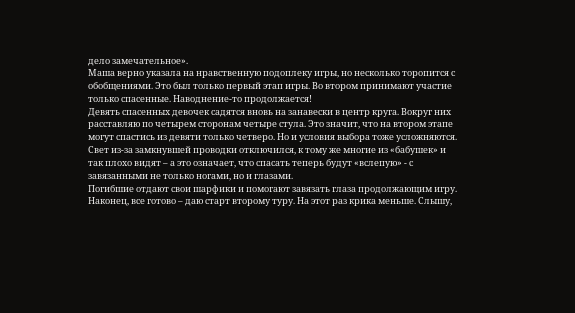дело замечательное».
Маша верно указала на нравственную подоплеку игры, но несколько торопится с обобщениями. Это был только первый этап игры. Во втором принимают участие только спасенные. Наводнение-то продолжается!
Девять спасенных девочек садятся вновь на занавески в центр круга. Вокруг них расставляю по четырем сторонам четыре стула. Это значит, что на втором этапе могут спастись из девяти только четверо. Но и условия выбора тоже усложняются. Свет из-за замкнувшей проводки отключился, к тому же многие из «бабушек» и так плохо видят – а это означает, что спасать теперь будут «вслепую» - с завязанными не только ногами, но и глазами.
Погибшие отдают свои шарфики и помогают завязать глаза продолжающим игру. Наконец, все готово – даю старт второму туру. На этот раз крика меньше. Слышу,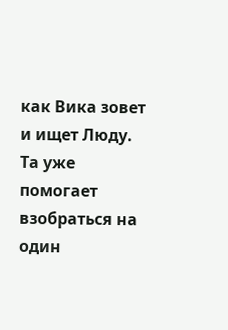как Вика зовет и ищет Люду. Та уже помогает взобраться на один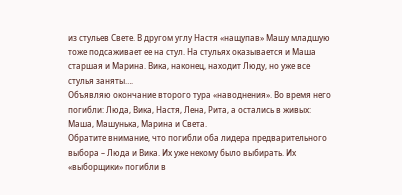из стульев Свете. В другом углу Настя «нащупав» Машу младшую тоже подсаживает ее на стул. На стульях оказывается и Маша старшая и Марина. Вика, наконец, находит Люду, но уже все стулья заняты….
Объявляю окончание второго тура «наводнения». Во время него погибли: Люда, Вика, Настя, Лена, Рита, а остались в живых: Маша, Машунька, Марина и Света.
Обратите внимание, что погибли оба лидера предварительного выбора – Люда и Вика. Их уже некому было выбирать. Их «выборщики» погибли в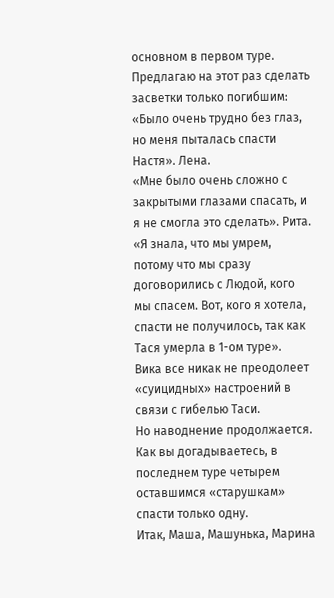основном в первом туре.
Предлагаю на этот раз сделать засветки только погибшим:
«Было очень трудно без глаз, но меня пыталась спасти Настя». Лена.
«Мне было очень сложно с закрытыми глазами спасать, и я не смогла это сделать». Рита.
«Я знала, что мы умрем, потому что мы сразу договорились с Людой, кого мы спасем. Вот, кого я хотела, спасти не получилось, так как Тася умерла в 1-ом туре».
Вика все никак не преодолеет «суицидных» настроений в связи с гибелью Таси.
Но наводнение продолжается. Как вы догадываетесь, в последнем туре четырем оставшимся «старушкам» спасти только одну.
Итак, Маша, Машунька, Марина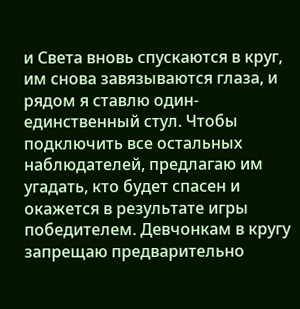и Света вновь спускаются в круг, им снова завязываются глаза, и рядом я ставлю один-единственный стул. Чтобы подключить все остальных наблюдателей, предлагаю им угадать, кто будет спасен и окажется в результате игры победителем. Девчонкам в кругу запрещаю предварительно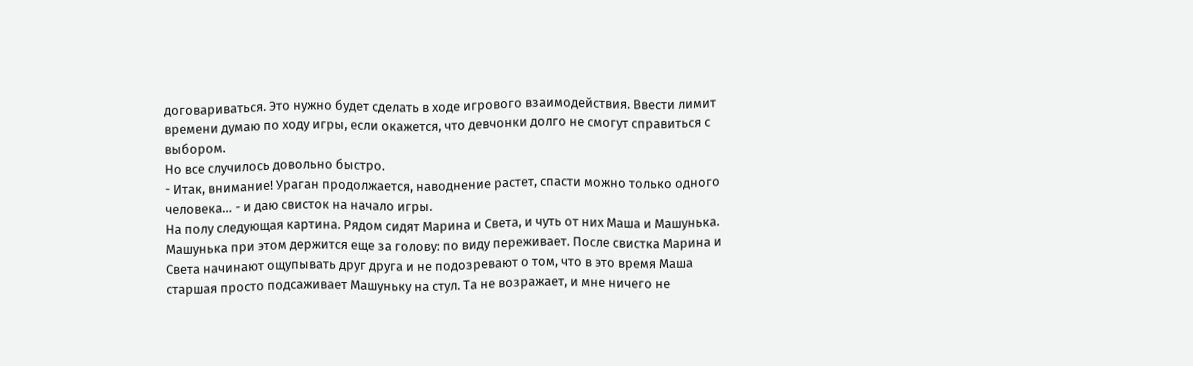договариваться. Это нужно будет сделать в ходе игрового взаимодействия. Ввести лимит времени думаю по ходу игры, если окажется, что девчонки долго не смогут справиться с выбором.
Но все случилось довольно быстро.
- Итак, внимание! Ураган продолжается, наводнение растет, спасти можно только одного человека… - и даю свисток на начало игры.
На полу следующая картина. Рядом сидят Марина и Света, и чуть от них Маша и Машунька. Машунька при этом держится еще за голову: по виду переживает. После свистка Марина и Света начинают ощупывать друг друга и не подозревают о том, что в это время Маша старшая просто подсаживает Машуньку на стул. Та не возражает, и мне ничего не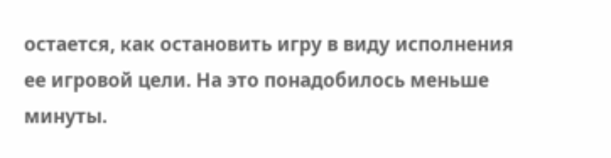остается, как остановить игру в виду исполнения ее игровой цели. На это понадобилось меньше минуты.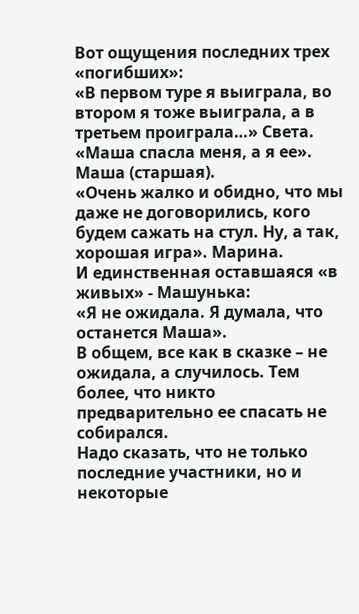Вот ощущения последних трех «погибших»:
«В первом туре я выиграла, во втором я тоже выиграла, а в третьем проиграла…» Света.
«Маша спасла меня, а я ее». Маша (старшая).
«Очень жалко и обидно, что мы даже не договорились, кого будем сажать на стул. Ну, а так, хорошая игра». Марина.
И единственная оставшаяся «в живых» - Машунька:
«Я не ожидала. Я думала, что останется Маша».
В общем, все как в сказке – не ожидала, а случилось. Тем более, что никто предварительно ее спасать не собирался.
Надо сказать, что не только последние участники, но и некоторые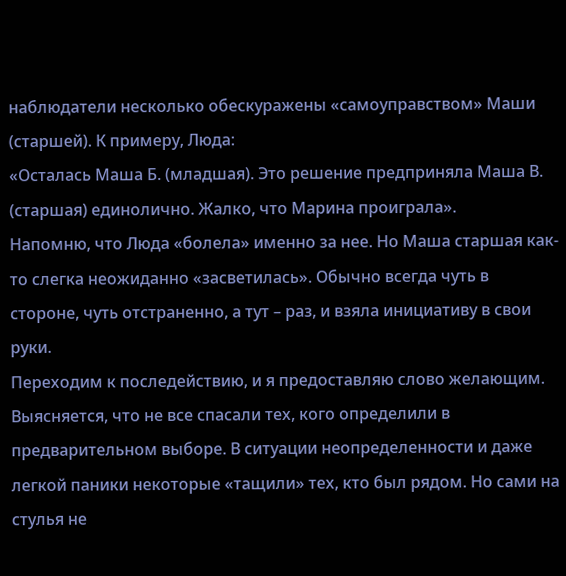наблюдатели несколько обескуражены «самоуправством» Маши (старшей). К примеру, Люда:
«Осталась Маша Б. (младшая). Это решение предприняла Маша В. (старшая) единолично. Жалко, что Марина проиграла».
Напомню, что Люда «болела» именно за нее. Но Маша старшая как-то слегка неожиданно «засветилась». Обычно всегда чуть в стороне, чуть отстраненно, а тут – раз, и взяла инициативу в свои руки.
Переходим к последействию, и я предоставляю слово желающим. Выясняется, что не все спасали тех, кого определили в предварительном выборе. В ситуации неопределенности и даже легкой паники некоторые «тащили» тех, кто был рядом. Но сами на стулья не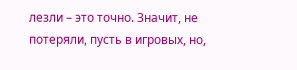лезли – это точно. Значит, не потеряли, пусть в игровых, но,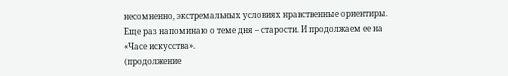несомненно, экстремальных условиях нравственные ориентиры.
Еще раз напоминаю о теме дня – старости. И продолжаем ее на «Часе искусства».
(продолжение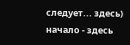следует... здесь)
начало - здесь